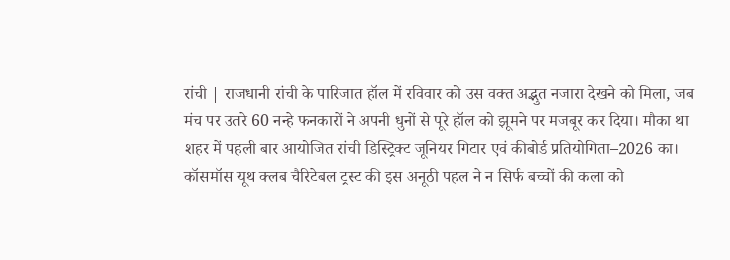रांची | राजधानी रांची के पारिजात हॉल में रविवार को उस वक्त अद्भुत नजारा देखने को मिला, जब मंच पर उतरे 60 नन्हे फनकारों ने अपनी धुनों से पूरे हॉल को झूमने पर मजबूर कर दिया। मौका था शहर में पहली बार आयोजित रांची डिस्ट्रिक्ट जूनियर गिटार एवं कीबोर्ड प्रतियोगिता–2026 का।
कॉसमॉस यूथ क्लब चैरिटेबल ट्रस्ट की इस अनूठी पहल ने न सिर्फ बच्चों की कला को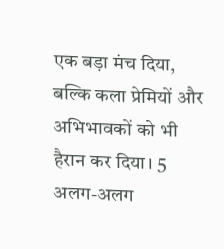एक बड़ा मंच दिया, बल्कि कला प्रेमियों और अभिभावकों को भी हैरान कर दिया। 5 अलग-अलग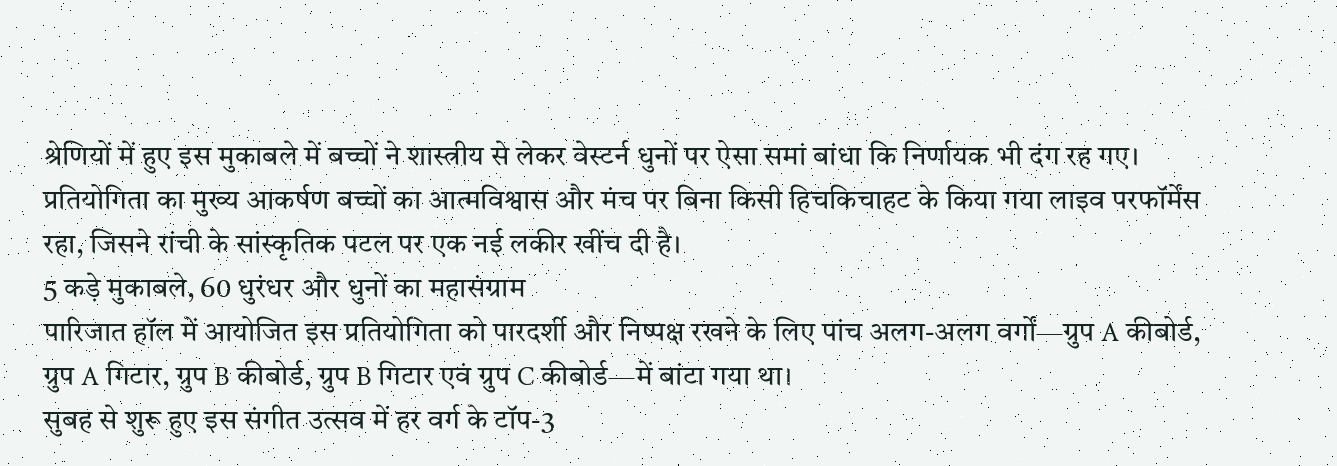श्रेणियों में हुए इस मुकाबले में बच्चों ने शास्त्रीय से लेकर वेस्टर्न धुनों पर ऐसा समां बांधा कि निर्णायक भी दंग रह गए।
प्रतियोगिता का मुख्य आकर्षण बच्चों का आत्मविश्वास और मंच पर बिना किसी हिचकिचाहट के किया गया लाइव परफॉर्मेंस रहा, जिसने रांची के सांस्कृतिक पटल पर एक नई लकीर खींच दी है।
5 कड़े मुकाबले, 60 धुरंधर और धुनों का महासंग्राम
पारिजात हॉल में आयोजित इस प्रतियोगिता को पारदर्शी और निष्पक्ष रखने के लिए पांच अलग-अलग वर्गों—ग्रुप A कीबोर्ड, ग्रुप A गिटार, ग्रुप B कीबोर्ड, ग्रुप B गिटार एवं ग्रुप C कीबोर्ड—में बांटा गया था।
सुबह से शुरू हुए इस संगीत उत्सव में हर वर्ग के टॉप-3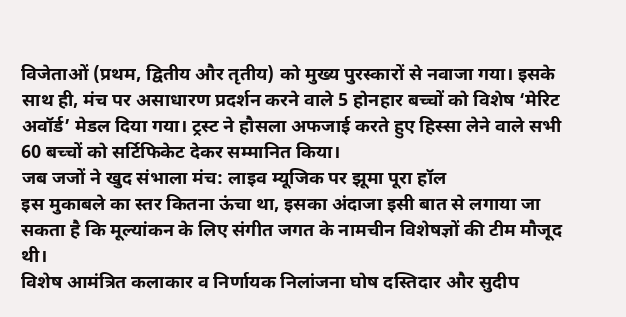विजेताओं (प्रथम, द्वितीय और तृतीय) को मुख्य पुरस्कारों से नवाजा गया। इसके साथ ही, मंच पर असाधारण प्रदर्शन करने वाले 5 होनहार बच्चों को विशेष ‘मेरिट अवॉर्ड’ मेडल दिया गया। ट्रस्ट ने हौसला अफजाई करते हुए हिस्सा लेने वाले सभी 60 बच्चों को सर्टिफिकेट देकर सम्मानित किया।
जब जजों ने खुद संभाला मंच: लाइव म्यूजिक पर झूमा पूरा हॉल
इस मुकाबले का स्तर कितना ऊंचा था, इसका अंदाजा इसी बात से लगाया जा सकता है कि मूल्यांकन के लिए संगीत जगत के नामचीन विशेषज्ञों की टीम मौजूद थी।
विशेष आमंत्रित कलाकार व निर्णायक निलांजना घोष दस्तिदार और सुदीप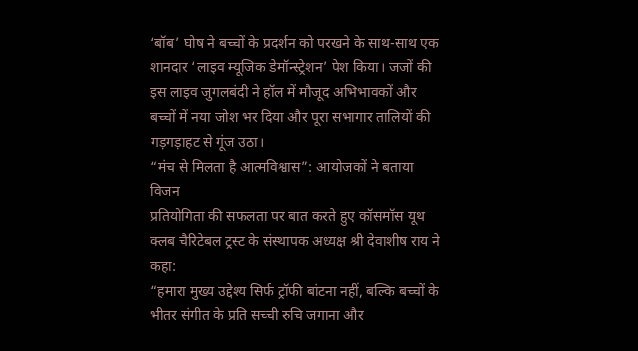‘बॉब’ घोष ने बच्चों के प्रदर्शन को परखने के साथ-साथ एक शानदार ‘लाइव म्यूजिक डेमॉन्स्ट्रेशन’ पेश किया। जजों की इस लाइव जुगलबंदी ने हॉल में मौजूद अभिभावकों और बच्चों में नया जोश भर दिया और पूरा सभागार तालियों की गड़गड़ाहट से गूंज उठा।
“मंच से मिलता है आत्मविश्वास”: आयोजकों ने बताया विजन
प्रतियोगिता की सफलता पर बात करते हुए कॉसमॉस यूथ क्लब चैरिटेबल ट्रस्ट के संस्थापक अध्यक्ष श्री देवाशीष राय ने कहा:
“हमारा मुख्य उद्देश्य सिर्फ ट्रॉफी बांटना नहीं, बल्कि बच्चों के भीतर संगीत के प्रति सच्ची रुचि जगाना और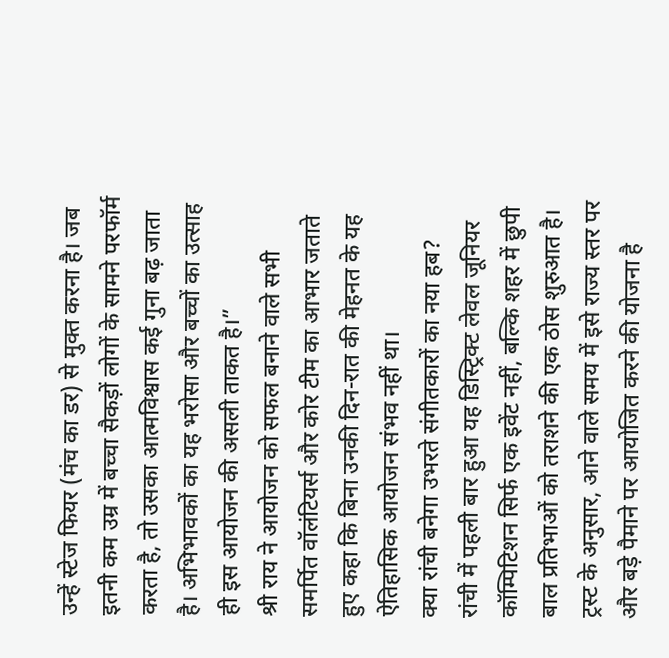उन्हें स्टेज फियर (मंच का डर) से मुक्त करना है। जब इतनी कम उम्र में बच्चा सैकड़ों लोगों के सामने परफॉर्म करता है, तो उसका आत्मविश्वास कई गुना बढ़ जाता है। अभिभावकों का यह भरोसा और बच्चों का उत्साह ही इस आयोजन की असली ताकत है।”
श्री राय ने आयोजन को सफल बनाने वाले सभी समर्पित वॉलंटियर्स और कोर टीम का आभार जताते हुए कहा कि बिना उनकी दिन-रात की मेहनत के यह ऐतिहासिक आयोजन संभव नहीं था।
क्या रांची बनेगा उभरते संगीतकारों का नया हब?
रांची में पहली बार हुआ यह डिस्ट्रिक्ट लेवल जूनियर कॉम्पिटिशन सिर्फ एक इवेंट नहीं, बल्कि शहर में छुपी बाल प्रतिभाओं को तराशने की एक ठोस शुरुआत है। ट्रस्ट के अनुसार, आने वाले समय में इसे राज्य स्तर पर और बड़े पैमाने पर आयोजित करने की योजना है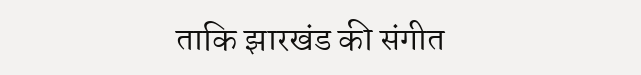ताकि झारखंड की संगीत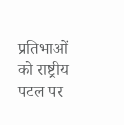प्रतिभाओं को राष्ट्रीय पटल पर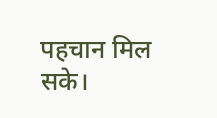पहचान मिल सके।